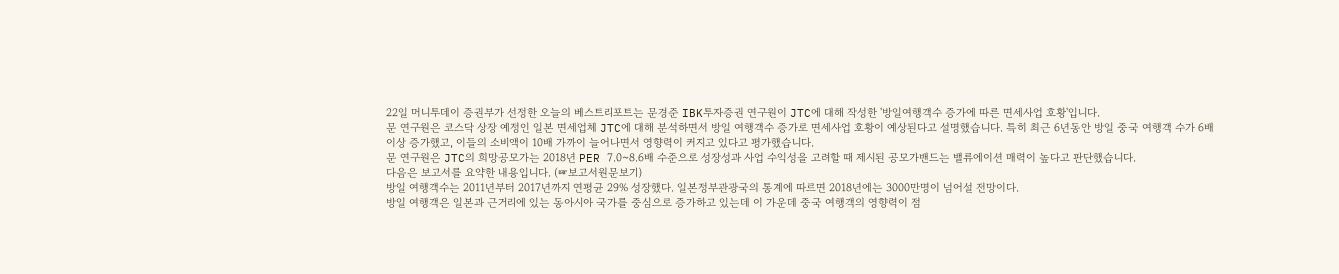22일 머니투데이 증권부가 선정한 오늘의 베스트리포트는 문경준 IBK투자증권 연구원이 JTC에 대해 작성한 '방일여행객수 증가에 따른 면세사업 호황'입니다.
문 연구원은 코스닥 상장 예정인 일본 면세업체 JTC에 대해 분석하면서 방일 여행객수 증가로 면세사업 호황이 예상된다고 설명했습니다. 특히 최근 6년동안 방일 중국 여행객 수가 6배 이상 증가했고, 이들의 소비액이 10배 가까이 늘어나면서 영향력이 커지고 있다고 평가했습니다.
문 연구원은 JTC의 희망공모가는 2018년 PER 7.0~8.6배 수준으로 성장성과 사업 수익성을 고려할 때 제시된 공모가밴드는 밸류에이션 매력이 높다고 판단했습니다.
다음은 보고서를 요약한 내용입니다. (☞보고서원문보기)
방일 여행객수는 2011년부터 2017년까지 연평균 29% 성장했다. 일본정부관광국의 통계에 따르면 2018년에는 3000만명이 넘어설 전망이다.
방일 여행객은 일본과 근거리에 있는 동아시아 국가를 중심으로 증가하고 있는데 이 가운데 중국 여행객의 영향력이 점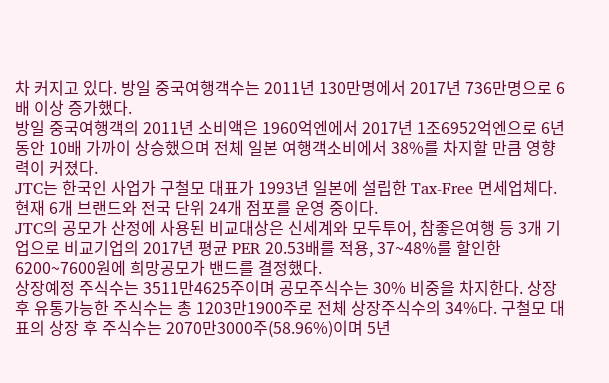차 커지고 있다. 방일 중국여행객수는 2011년 130만명에서 2017년 736만명으로 6배 이상 증가했다.
방일 중국여행객의 2011년 소비액은 1960억엔에서 2017년 1조6952억엔으로 6년동안 10배 가까이 상승했으며 전체 일본 여행객소비에서 38%를 차지할 만큼 영향력이 커졌다.
JTC는 한국인 사업가 구철모 대표가 1993년 일본에 설립한 Tax-Free 면세업체다. 현재 6개 브랜드와 전국 단위 24개 점포를 운영 중이다.
JTC의 공모가 산정에 사용된 비교대상은 신세계와 모두투어, 참좋은여행 등 3개 기업으로 비교기업의 2017년 평균 PER 20.53배를 적용, 37~48%를 할인한 6200~7600원에 희망공모가 밴드를 결정했다.
상장예정 주식수는 3511만4625주이며 공모주식수는 30% 비중을 차지한다. 상장 후 유통가능한 주식수는 총 1203만1900주로 전체 상장주식수의 34%다. 구철모 대표의 상장 후 주식수는 2070만3000주(58.96%)이며 5년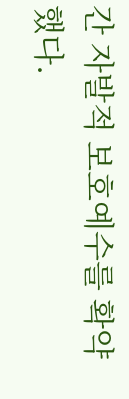간 자발적 보호예수를 확약했다.